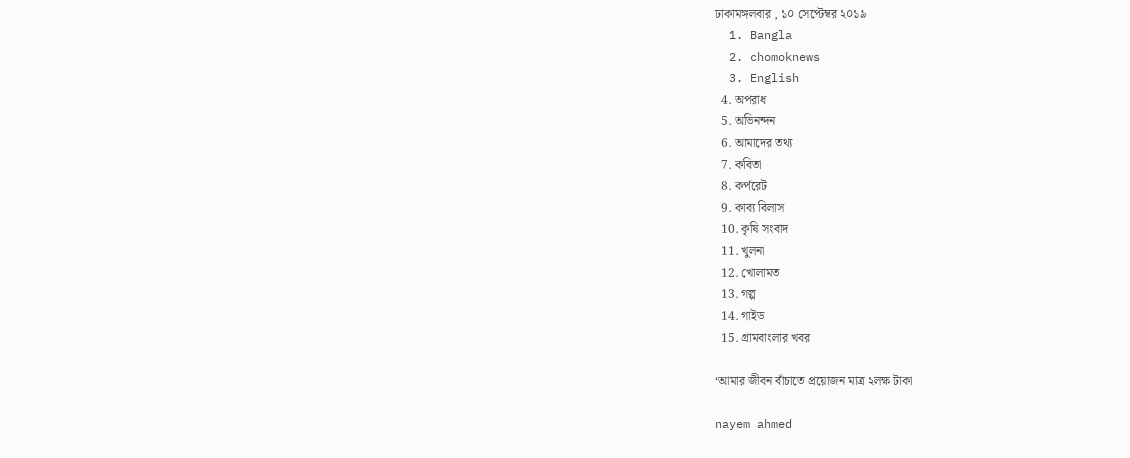ঢাকামঙ্গলবার , ১০ সেপ্টেম্বর ২০১৯
  1. Bangla
  2. chomoknews
  3. English
  4. অপরাধ
  5. অভিনন্দন
  6. আমাদের তথ্য
  7. কবিতা
  8. কর্পরেট
  9. কাব্য বিলাস
  10. কৃষি সংবাদ
  11. খুলনা
  12. খোলামত
  13. গল্প
  14. গাইড
  15. গ্রামবাংলার খবর

‘আমার জীবন বাঁচাতে প্রয়োজন মাত্র ২লক্ষ টাকা

nayem ahmed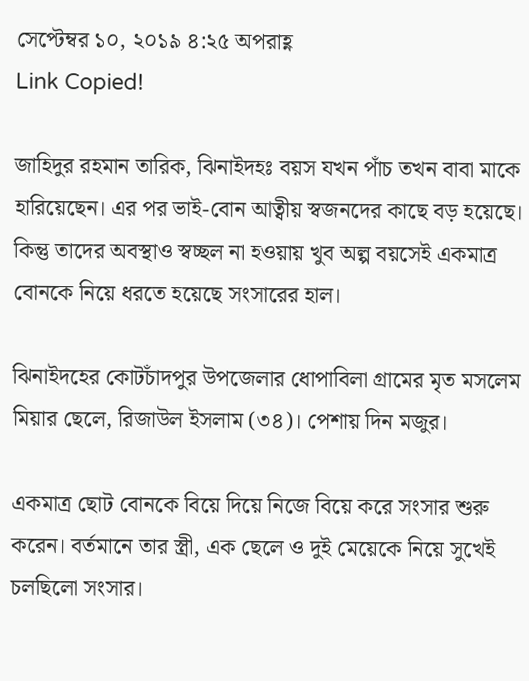সেপ্টেম্বর ১০, ২০১৯ ৪:২৫ অপরাহ্ণ
Link Copied!

জাহিদুর রহমান তারিক, ঝিনাইদহঃ বয়স যখন পাঁচ তখন বাবা মাকে হারিয়েছেন। এর পর ভাই-বোন আত্বীয় স্বজনদের কাছে বড় হয়েছে। কিন্তু তাদের অবস্থাও স্বচ্ছল না হওয়ায় খুব অল্প বয়সেই একমাত্র বোনকে নিয়ে ধরতে হয়েছে সংসারের হাল।

ঝিনাইদহের কোটচাঁদপুর উপজেলার ধোপাবিলা গ্রামের মৃত মসলেম মিয়ার ছেলে, রিজাউল ইসলাম (৩৪)। পেশায় দিন মজুর।

একমাত্র ছোট বোনকে বিয়ে দিয়ে নিজে বিয়ে করে সংসার শুরু করেন। বর্তমানে তার স্ত্রী, এক ছেলে ও দুই মেয়েকে নিয়ে সুখেই চলছিলো সংসার।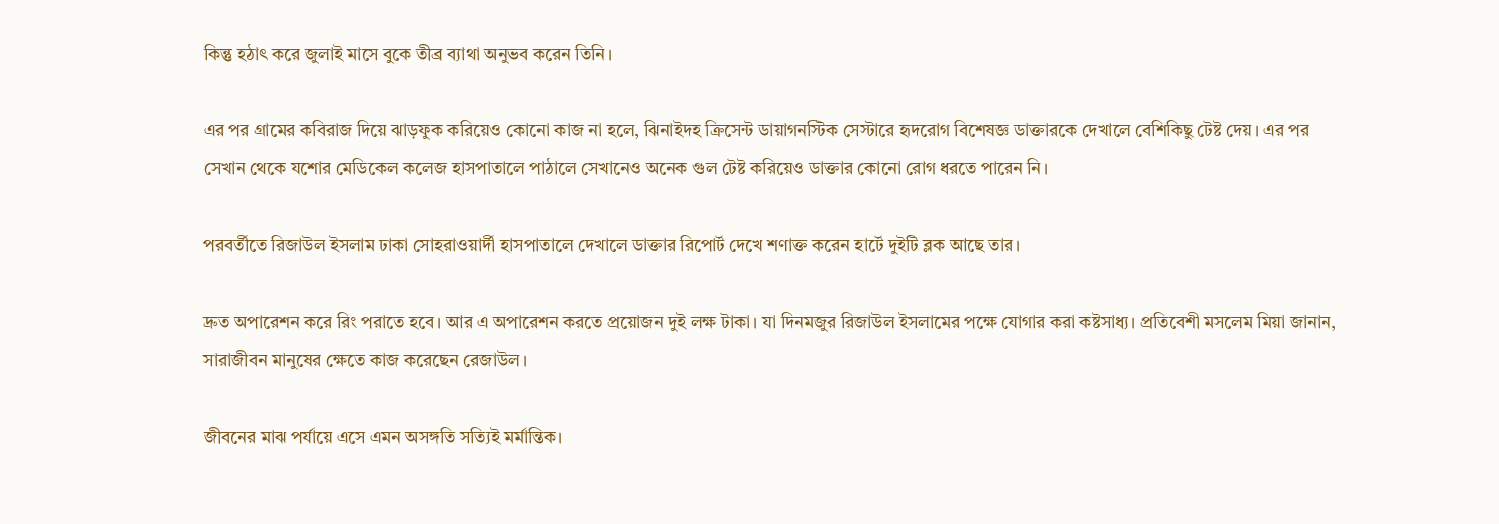কিন্তু হঠাৎ করে জুলাই মাসে বুকে তীব্র ব্যাথা অনুভব করেন তিনি।

এর পর গ্রামের কবিরাজ দিয়ে ঝাড়ফুক করিয়েও কোনো কাজ না হলে, ঝিনাইদহ ক্রিসেন্ট ডায়াগনস্টিক সেস্টারে হৃদরোগ বিশেষজ্ঞ ডাক্তারকে দেখালে বেশিকিছু টেষ্ট দেয়। এর পর সেখান থেকে যশোর মেডিকেল কলেজ হাসপাতালে পাঠালে সেখানেও অনেক গুল টেষ্ট করিয়েও ডাক্তার কোনো রোগ ধরতে পারেন নি।

পরবর্তীতে রিজাউল ইসলাম ঢাকা সোহরাওয়ার্দী হাসপাতালে দেখালে ডাক্তার রিপোর্ট দেখে শণাক্ত করেন হার্টে দুইটি ব্লক আছে তার।

দ্রুত অপারেশন করে রিং পরাতে হবে। আর এ অপারেশন করতে প্রয়োজন দুই লক্ষ টাকা। যা দিনমজুর রিজাউল ইসলামের পক্ষে যোগার করা কষ্টসাধ্য। প্রতিবেশী মসলেম মিয়া জানান, সারাজীবন মানুষের ক্ষেতে কাজ করেছেন রেজাউল।

জীবনের মাঝ পর্যায়ে এসে এমন অসঙ্গতি সত্যিই মর্মান্তিক।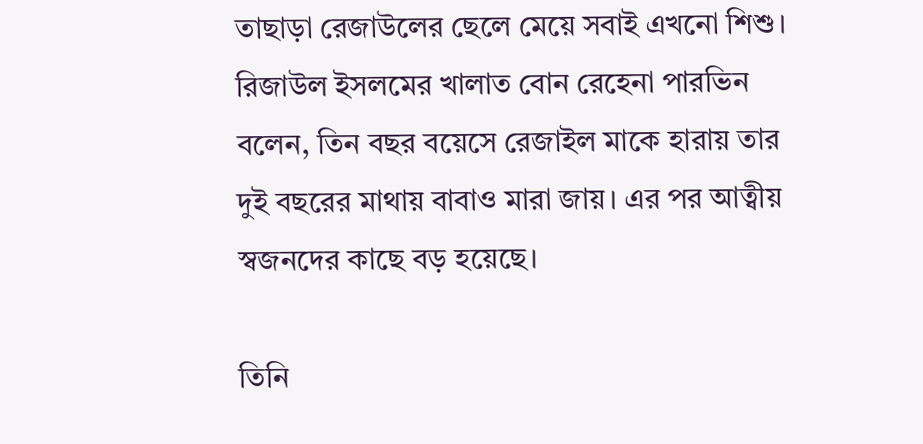তাছাড়া রেজাউলের ছেলে মেয়ে সবাই এখনো শিশু। রিজাউল ইসলমের খালাত বোন রেহেনা পারভিন বলেন, তিন বছর বয়েসে রেজাইল মাকে হারায় তার দুই বছরের মাথায় বাবাও মারা জায়। এর পর আত্বীয় স্বজনদের কাছে বড় হয়েছে।

তিনি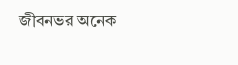জীবনভর অনেক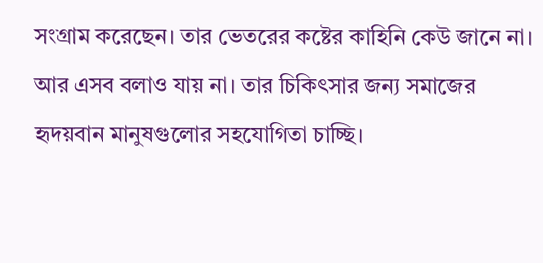সংগ্রাম করেছেন। তার ভেতরের কষ্টের কাহিনি কেউ জানে না। আর এসব বলাও যায় না। তার চিকিৎসার জন্য সমাজের হৃদয়বান মানুষগুলোর সহযোগিতা চাচ্ছি।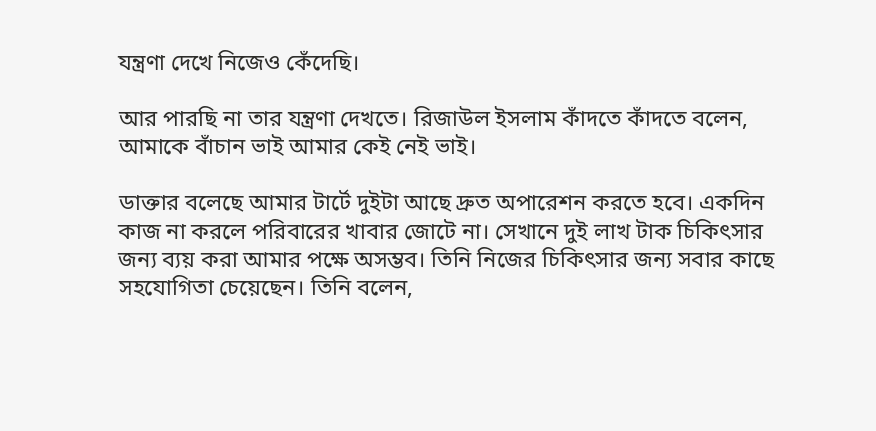যন্ত্রণা দেখে নিজেও কেঁদেছি।

আর পারছি না তার যন্ত্রণা দেখতে। রিজাউল ইসলাম কাঁদতে কাঁদতে বলেন, আমাকে বাঁচান ভাই আমার কেই নেই ভাই।

ডাক্তার বলেছে আমার টার্টে দুইটা আছে দ্রুত অপারেশন করতে হবে। একদিন কাজ না করলে পরিবারের খাবার জোটে না। সেখানে দুই লাখ টাক চিকিৎসার জন্য ব্যয় করা আমার পক্ষে অসম্ভব। তিনি নিজের চিকিৎসার জন্য সবার কাছে সহযোগিতা চেয়েছেন। তিনি বলেন,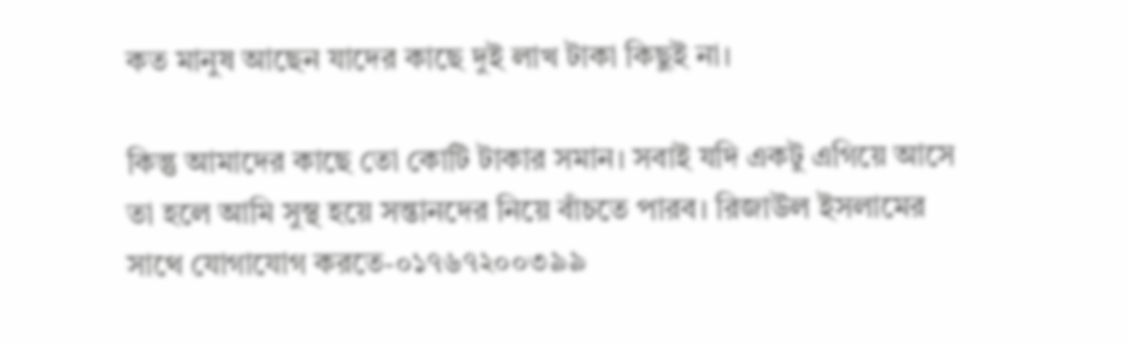কত মানুষ আছেন যাদের কাছে দুই লাখ টাকা কিছুই না।

কিন্তু আমাদের কাছে তো কোটি টাকার সমান। সবাই যদি একটু এগিয়ে আসে তা হলে আমি সুস্থ হয়ে সন্তানদের নিয়ে বাঁচতে পারব। রিজাউল ইসলামের সাথে যোগাযোগ করতে-০১৭৬৭২০০৩৯৯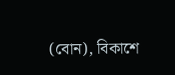(বোন), বিকাশে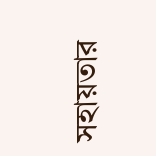সহায়তার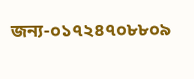জন্য-০১৭২৪৭০৮৮০৯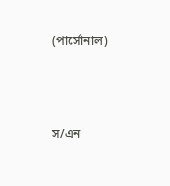(পার্সোনাল)



স/এন